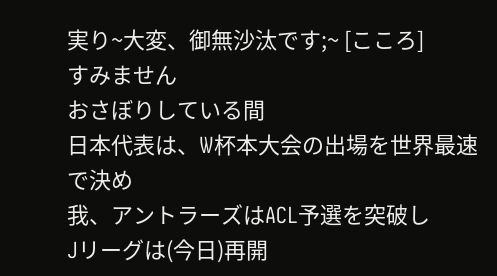実り~大変、御無沙汰です;~ [こころ]
すみません
おさぼりしている間
日本代表は、W杯本大会の出場を世界最速で決め
我、アントラーズはACL予選を突破し
Jリーグは(今日)再開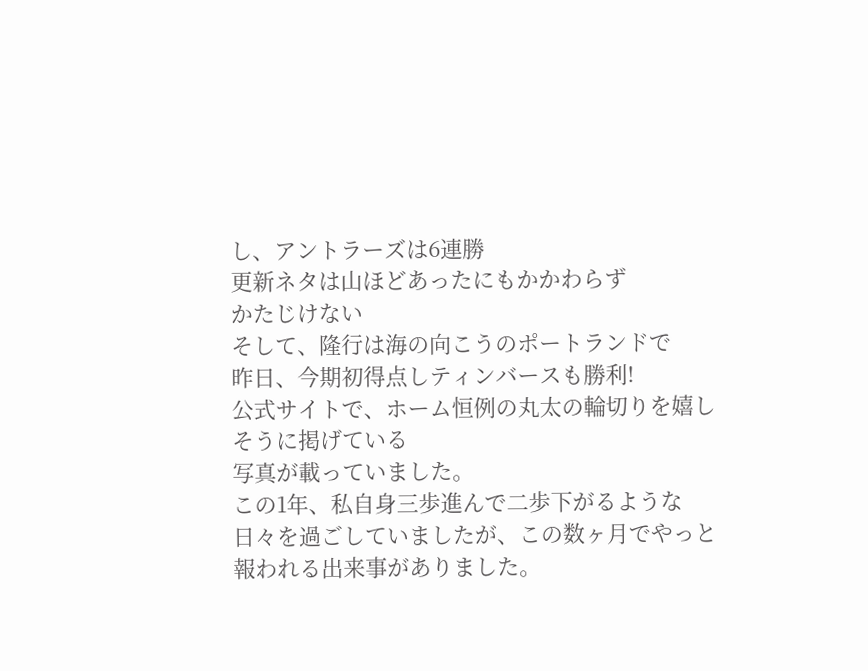し、アントラーズは6連勝
更新ネタは山ほどあったにもかかわらず
かたじけない
そして、隆行は海の向こうのポートランドで
昨日、今期初得点しティンバースも勝利!
公式サイトで、ホーム恒例の丸太の輪切りを嬉しそうに掲げている
写真が載っていました。
この1年、私自身三歩進んで二歩下がるような
日々を過ごしていましたが、この数ヶ月でやっと報われる出来事がありました。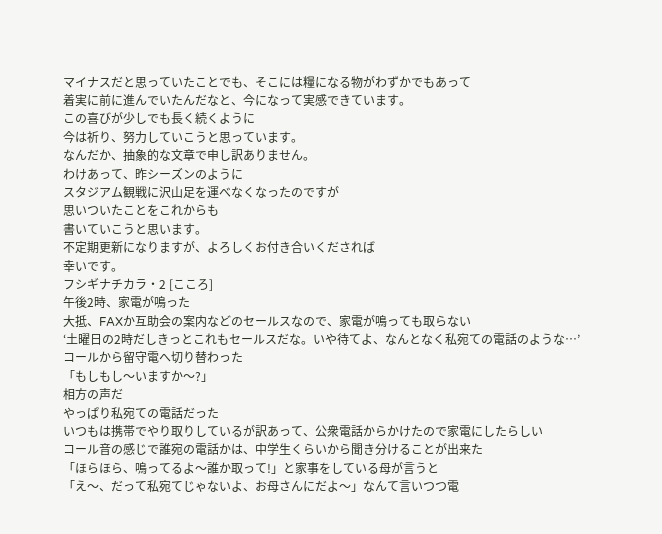マイナスだと思っていたことでも、そこには糧になる物がわずかでもあって
着実に前に進んでいたんだなと、今になって実感できています。
この喜びが少しでも長く続くように
今は祈り、努力していこうと思っています。
なんだか、抽象的な文章で申し訳ありません。
わけあって、昨シーズンのように
スタジアム観戦に沢山足を運べなくなったのですが
思いついたことをこれからも
書いていこうと思います。
不定期更新になりますが、よろしくお付き合いくだされば
幸いです。
フシギナチカラ・2 [こころ]
午後2時、家電が鳴った
大抵、FAXか互助会の案内などのセールスなので、家電が鳴っても取らない
‘土曜日の2時だしきっとこれもセールスだな。いや待てよ、なんとなく私宛ての電話のような…’
コールから留守電へ切り替わった
「もしもし〜いますか〜?」
相方の声だ
やっぱり私宛ての電話だった
いつもは携帯でやり取りしているが訳あって、公衆電話からかけたので家電にしたらしい
コール音の感じで誰宛の電話かは、中学生くらいから聞き分けることが出来た
「ほらほら、鳴ってるよ〜誰か取って!」と家事をしている母が言うと
「え〜、だって私宛てじゃないよ、お母さんにだよ〜」なんて言いつつ電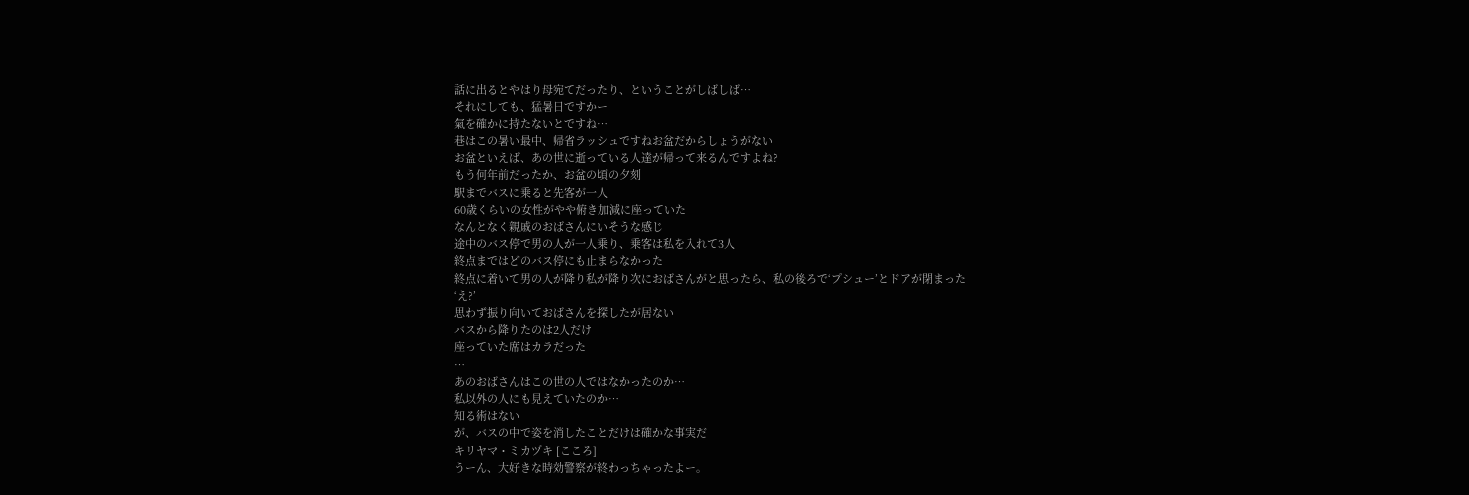話に出るとやはり母宛てだったり、ということがしばしば…
それにしても、猛暑日ですかー
氣を確かに持たないとですね…
巷はこの暑い最中、帰省ラッシュですねお盆だからしょうがない
お盆といえば、あの世に逝っている人達が帰って来るんですよね?
もう何年前だったか、お盆の頃の夕刻
駅までバスに乗ると先客が一人
60歳くらいの女性がやや俯き加減に座っていた
なんとなく親戚のおばさんにいそうな感じ
途中のバス停で男の人が一人乗り、乗客は私を入れて3人
終点まではどのバス停にも止まらなかった
終点に着いて男の人が降り私が降り次におばさんがと思ったら、私の後ろで‘プシュー’とドアが閉まった
‘え?’
思わず振り向いておばさんを探したが居ない
バスから降りたのは2人だけ
座っていた席はカラだった
…
あのおばさんはこの世の人ではなかったのか…
私以外の人にも見えていたのか…
知る術はない
が、バスの中で姿を消したことだけは確かな事実だ
キリヤマ・ミカヅキ [こころ]
うーん、大好きな時効警察が終わっちゃったよー。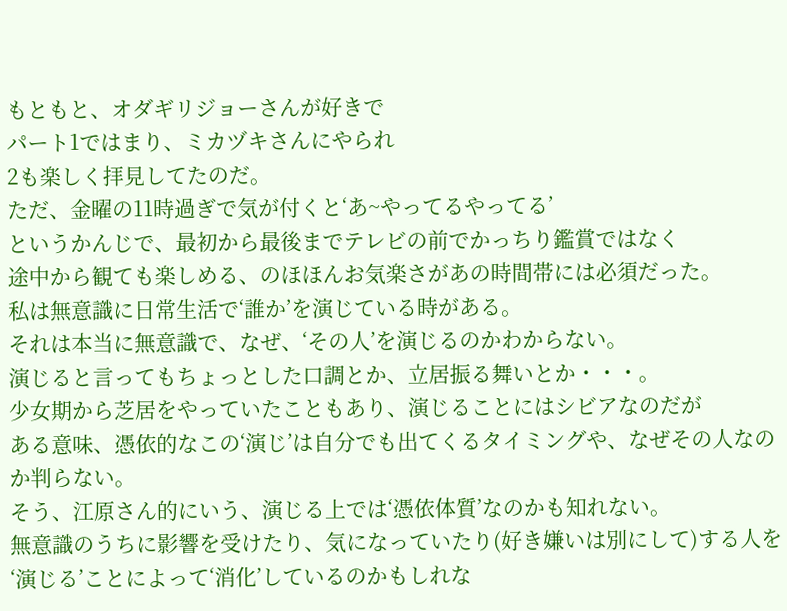もともと、オダギリジョーさんが好きで
パート1ではまり、ミカヅキさんにやられ
2も楽しく拝見してたのだ。
ただ、金曜の11時過ぎで気が付くと‘あ~やってるやってる’
というかんじで、最初から最後までテレビの前でかっちり鑑賞ではなく
途中から観ても楽しめる、のほほんお気楽さがあの時間帯には必須だった。
私は無意識に日常生活で‘誰か’を演じている時がある。
それは本当に無意識で、なぜ、‘その人’を演じるのかわからない。
演じると言ってもちょっとした口調とか、立居振る舞いとか・・・。
少女期から芝居をやっていたこともあり、演じることにはシビアなのだが
ある意味、憑依的なこの‘演じ’は自分でも出てくるタイミングや、なぜその人なのか判らない。
そう、江原さん的にいう、演じる上では‘憑依体質’なのかも知れない。
無意識のうちに影響を受けたり、気になっていたり(好き嫌いは別にして)する人を
‘演じる’ことによって‘消化’しているのかもしれな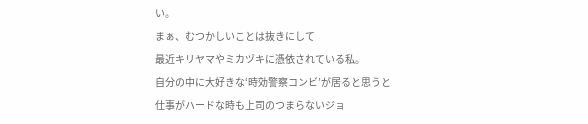い。
まぁ、むつかしいことは抜きにして
最近キリヤマやミカヅキに憑依されている私。
自分の中に大好きな‘時効警察コンビ’が居ると思うと
仕事がハードな時も上司のつまらないジョ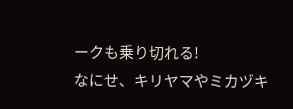ークも乗り切れる!
なにせ、キリヤマやミカヅキ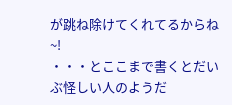が跳ね除けてくれてるからね~!
・・・とここまで書くとだいぶ怪しい人のようだ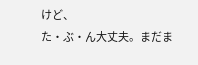けど、
た・ぶ・ん大丈夫。まだま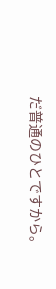だ普通のひとですから。